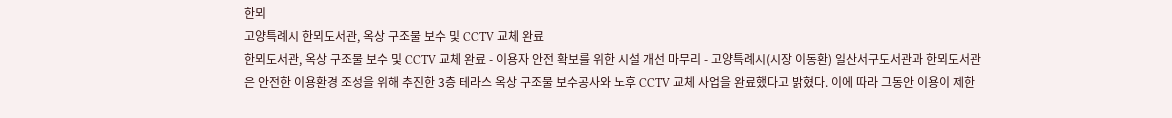한뫼
고양특례시 한뫼도서관, 옥상 구조물 보수 및 CCTV 교체 완료
한뫼도서관, 옥상 구조물 보수 및 CCTV 교체 완료 - 이용자 안전 확보를 위한 시설 개선 마무리 - 고양특례시(시장 이동환) 일산서구도서관과 한뫼도서관은 안전한 이용환경 조성을 위해 추진한 3층 테라스 옥상 구조물 보수공사와 노후 CCTV 교체 사업을 완료했다고 밝혔다. 이에 따라 그동안 이용이 제한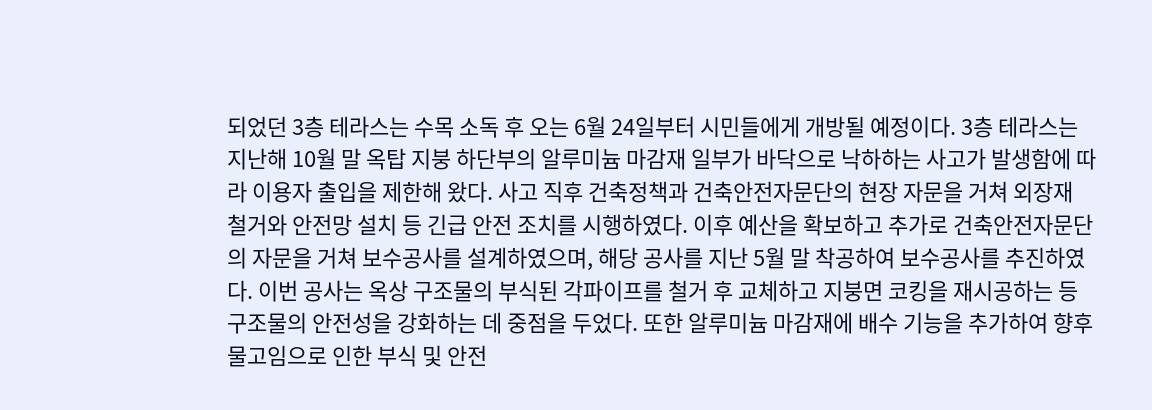되었던 3층 테라스는 수목 소독 후 오는 6월 24일부터 시민들에게 개방될 예정이다. 3층 테라스는 지난해 10월 말 옥탑 지붕 하단부의 알루미늄 마감재 일부가 바닥으로 낙하하는 사고가 발생함에 따라 이용자 출입을 제한해 왔다. 사고 직후 건축정책과 건축안전자문단의 현장 자문을 거쳐 외장재 철거와 안전망 설치 등 긴급 안전 조치를 시행하였다. 이후 예산을 확보하고 추가로 건축안전자문단의 자문을 거쳐 보수공사를 설계하였으며, 해당 공사를 지난 5월 말 착공하여 보수공사를 추진하였다. 이번 공사는 옥상 구조물의 부식된 각파이프를 철거 후 교체하고 지붕면 코킹을 재시공하는 등 구조물의 안전성을 강화하는 데 중점을 두었다. 또한 알루미늄 마감재에 배수 기능을 추가하여 향후 물고임으로 인한 부식 및 안전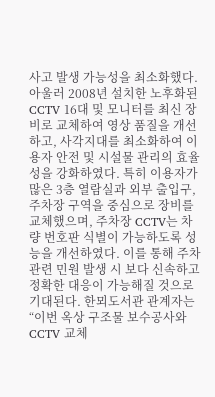사고 발생 가능성을 최소화했다. 아울러 2008년 설치한 노후화된 CCTV 16대 및 모니터를 최신 장비로 교체하여 영상 품질을 개선하고, 사각지대를 최소화하여 이용자 안전 및 시설물 관리의 효율성을 강화하였다. 특히 이용자가 많은 3층 열람실과 외부 출입구, 주차장 구역을 중심으로 장비를 교체했으며, 주차장 CCTV는 차량 번호판 식별이 가능하도록 성능을 개선하였다. 이를 통해 주차 관련 민원 발생 시 보다 신속하고 정확한 대응이 가능해질 것으로 기대된다. 한뫼도서관 관계자는 “이번 옥상 구조물 보수공사와 CCTV 교체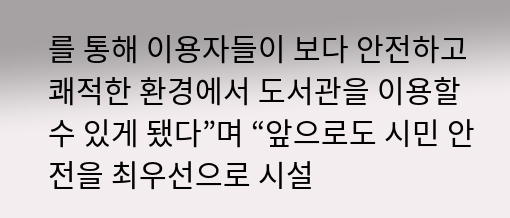를 통해 이용자들이 보다 안전하고 쾌적한 환경에서 도서관을 이용할 수 있게 됐다”며 “앞으로도 시민 안전을 최우선으로 시설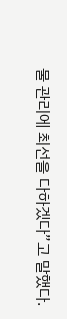물 관리에 최선을 다하겠다”고 말했다.